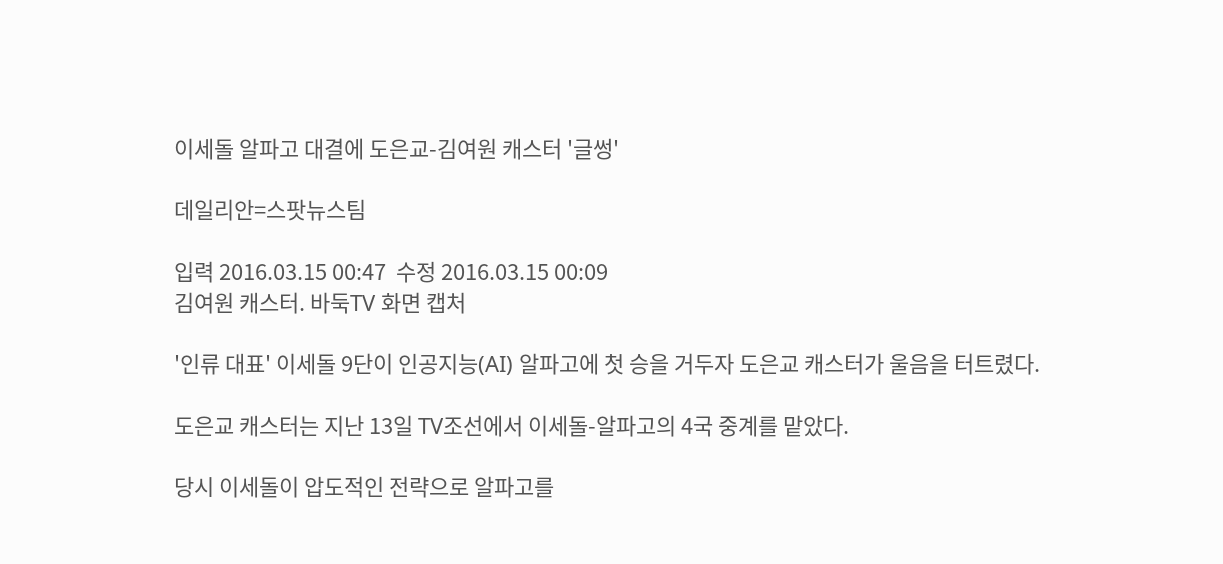이세돌 알파고 대결에 도은교-김여원 캐스터 '글썽'

데일리안=스팟뉴스팀

입력 2016.03.15 00:47  수정 2016.03.15 00:09
김여원 캐스터. 바둑TV 화면 캡처

'인류 대표' 이세돌 9단이 인공지능(AI) 알파고에 첫 승을 거두자 도은교 캐스터가 울음을 터트렸다.

도은교 캐스터는 지난 13일 TV조선에서 이세돌-알파고의 4국 중계를 맡았다.

당시 이세돌이 압도적인 전략으로 알파고를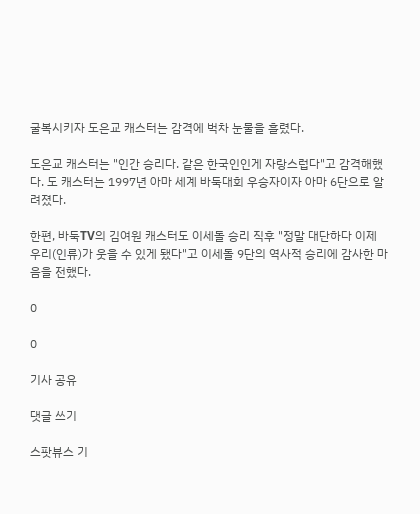굴복시키자 도은교 캐스터는 감격에 벅차 눈물을 흘렸다.

도은교 캐스터는 "인간 승리다. 같은 한국인인게 자랑스럽다"고 감격해했다. 도 캐스터는 1997년 아마 세계 바둑대회 우승자이자 아마 6단으로 알려졌다.

한편, 바둑TV의 김여원 캐스터도 이세돌 승리 직후 "정말 대단하다 이제 우리(인류)가 웃을 수 있게 됐다"고 이세돌 9단의 역사적 승리에 감사한 마음을 전했다.

0

0

기사 공유

댓글 쓰기

스팟뷰스 기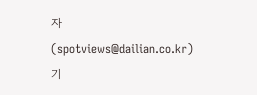자 (spotviews@dailian.co.kr)
기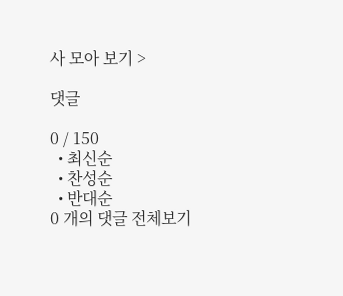사 모아 보기 >

댓글

0 / 150
  • 최신순
  • 찬성순
  • 반대순
0 개의 댓글 전체보기